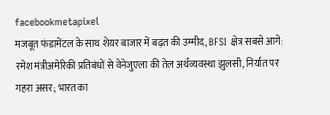facebookmetapixel
मजबूत फंडामेंटल के साथ शेयर बाजार में बढ़त की उम्मीद, BFSI क्षेत्र सबसे आगे: रमेश मंत्रीअमेरिकी प्रतिबंधों से वेनेजुएला की तेल अर्थव्यवस्था झुलसी, निर्यात पर गहरा असर; भारत का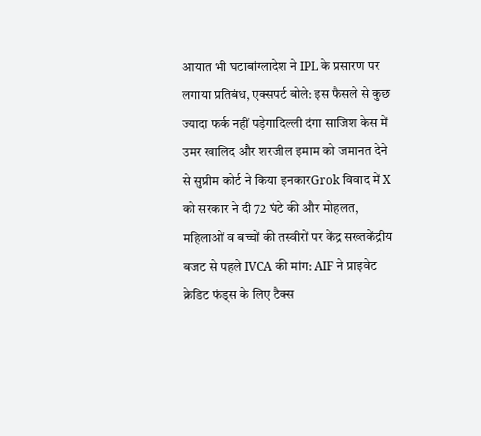आयात भी घटाबांग्लादेश ने IPL के प्रसारण पर लगाया प्रतिबंध, एक्सपर्ट बोले: इस फैसले से कुछ ज्यादा फर्क नहीं पड़ेगादिल्ली दंगा साजिश केस में उमर खालिद और शरजील इमाम को जमानत देने से सुप्रीम कोर्ट ने किया इनकारGrok विवाद में X को सरकार ने दी 72 घंटे की और मोहलत, महिलाओं व बच्चों की तस्वीरों पर केंद्र सख्तकेंद्रीय बजट से पहले IVCA की मांग: AIF ने प्राइवेट क्रेडिट फंड्स के लिए टैक्स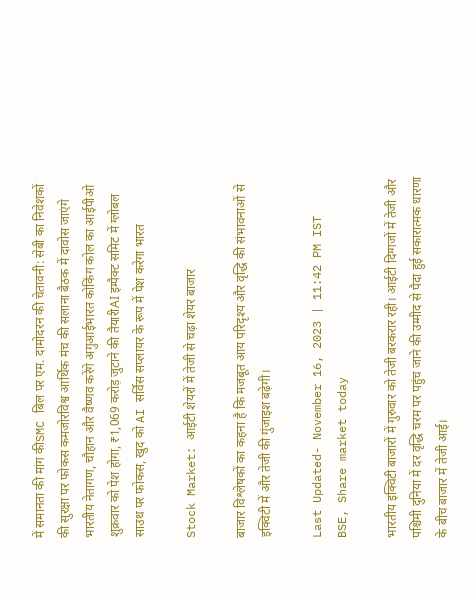में समानता की मांग कीSMC बिल पर एम. दामोदरन की चेतावनी: सेबी का निवेशकों की सुरक्षा पर फोकस कमजोरविश्व आर्थिक मंच की सलाना बैठक में दावोस जाएंगे भारतीय नेतागण, चौहान और वैष्णव करेंगे अगुआईभारत कोकिंग कोल का आईपीओ शुक्रवार को पेश होगा, ₹1,069 करोड़ जुटाने की तैयारीAI इम्पैक्ट समिट में ग्लोबल साउथ पर फोकस, खुद को AI सर्विस सप्लायर के रूप में पेश करेगा भारत

Stock Market: आईटी शेयरों में तेजी से चढ़ा शेयर बाजार

बाजार विश्लेषकों का कहना है कि मजबूत आय परिदृश्य और वृद्धि की संभावनाओं से इक्विटी में और तेजी की गुंजाइश बढ़ेगी।

Last Updated- November 16, 2023 | 11:42 PM IST
BSE, Share market today

भारतीय इक्विटी बाजारों में गुरुवार को तेजी बरकरार रही। आईटी दिग्गजों में तेजी और पश्चिमी दुनिया में दर वृद्धि चरम पर पहुंच जाने की उम्मीद से पैदा हुई सकारात्मक धारणा के बीच बाजार में तेजी आई।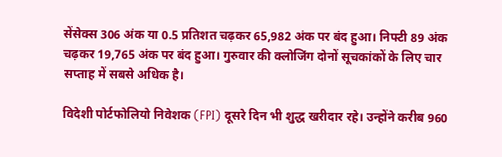सेंसेक्स 306 अंक या 0.5 प्रतिशत चढ़कर 65,982 अंक पर बंद हुआ। निफ्टी 89 अंक चढ़कर 19,765 अंक पर बंद हुआ। गुरुवार की क्लोजिंग दोनों सूचकांकों के लिए चार सप्ताह में सबसे अधिक है।

विदेशी पोर्टफोलियो निवेशक (FPI) दूसरे दिन भी शुद्ध खरीदार रहे। उन्होंने करीब 960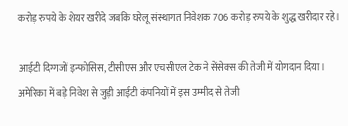करोड़ रुपये के शेयर खरीदे जबकि घरेलू संस्थागत निवेशक 706 करोड़ रुपये के शुद्ध खरीदार रहे।

आईटी दिग्गजों इन्फोसिस, टीसीएस और एचसीएल टेक ने सेंसेक्स की तेजी में योगदान दिया। अमेरिका में बड़े निवेश से जुड़ी आईटी कंपनियों में इस उम्मीद से तेजी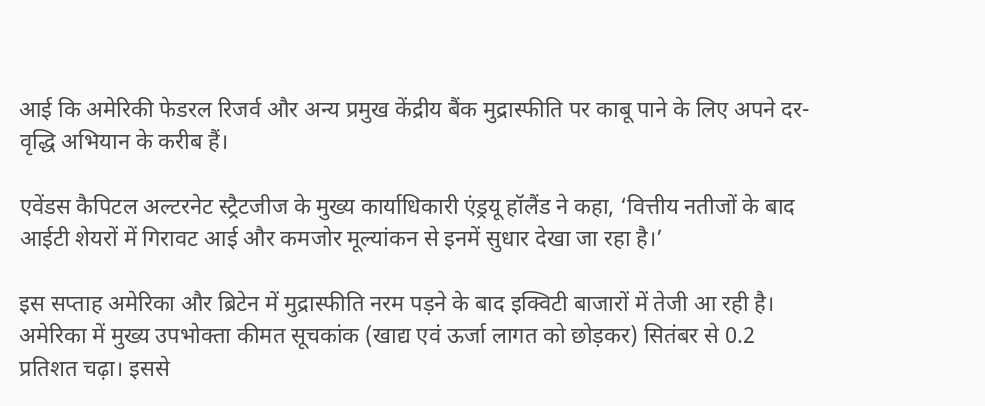आई कि अमेरिकी फेडरल रिजर्व और अन्य प्रमुख केंद्रीय बैंक मुद्रास्फीति पर काबू पाने के लिए अपने दर-वृद्धि अभियान के करीब हैं।

एवेंडस कैपिटल अल्टरनेट स्ट्रैटजीज के मुख्य कार्याधिकारी एंड्रयू हॉलैंड ने कहा, ‘वित्तीय नतीजों के बाद आईटी शेयरों में गिरावट आई और कमजोर मूल्यांकन से इनमें सुधार देखा जा रहा है।’

इस सप्ताह अमेरिका और ब्रिटेन में मुद्रास्फीति नरम पड़ने के बाद इक्विटी बाजारों में तेजी आ रही है। अमेरिका में मुख्य उपभोक्ता कीमत सूचकांक (खाद्य एवं ऊर्जा लागत को छोड़कर) सितंबर से 0.2 प्रतिशत चढ़ा। इससे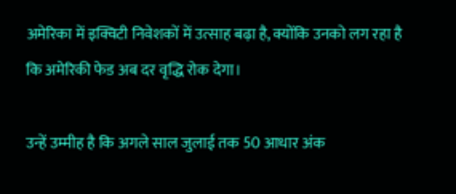अमेरिका में इक्विटी निवेशकों में उत्साह बढ़ा है, क्योंकि उनको लग रहा है कि अमेरिकी फेड अब दर वृद्धि रोक देगा।

उन्हें उम्मीह है कि अगले साल जुलाई तक 50 आधार अंक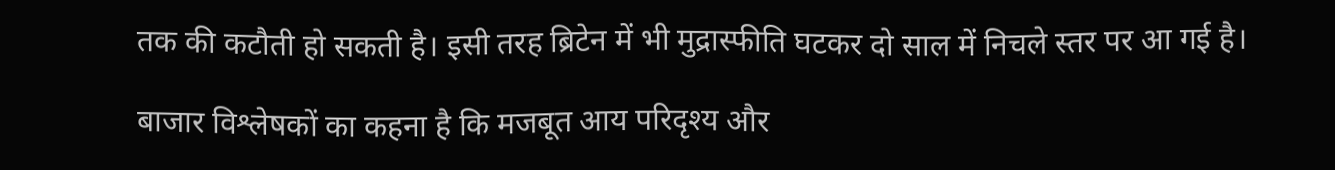तक की कटौती हो सकती है। इसी तरह ब्रिटेन में भी मुद्रास्फीति घटकर दो साल में निचले स्तर पर आ गई है।

बाजार विश्लेषकों का कहना है कि मजबूत आय परिदृश्य और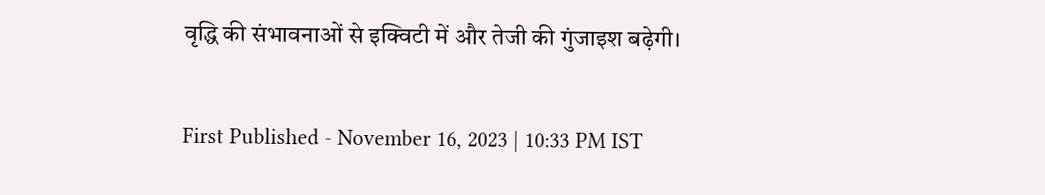वृद्धि की संभावनाओं से इक्विटी में और तेजी की गुंजाइश बढ़ेगी।

First Published - November 16, 2023 | 10:33 PM IST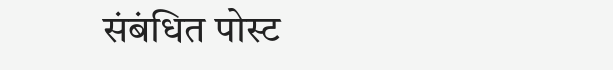संबंधित पोस्ट